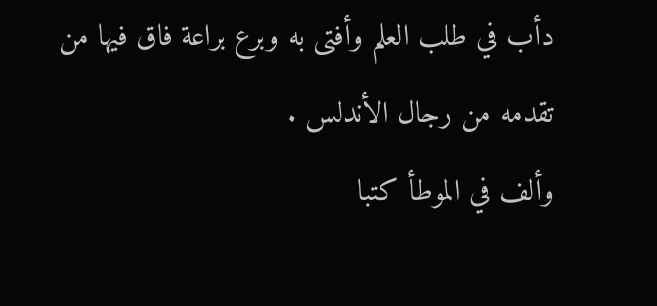دأب في طلب العلم وأفتى به وبرع براعة فاق فيها من تقدمه من رجال الأندلس .
وألف في الموطأ كتبا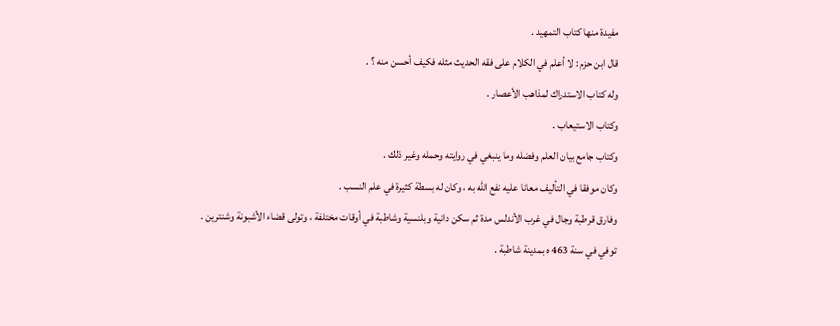مفيدة منها كتاب التمهيد .
قال ابن حزم : لا أعلم في الكلام على فقه الحديث مثله فكيف أحسن منه ؟ .
وله كتاب الاستدراك لمذاهب الأعصار .
وكتاب الاستيعاب .
وكتاب جامع بيان العلم وفضله وما ينبغي في روايته وحمله وغير ذلك .
وكان موفقا في التأليف معانا عليه نفع اللّه به ، وكان له بسطة كثيرة في علم النسب .
وفارق قرطبة وجال في غرب الأندلس مدة ثم سكن دانية وبلنسية وشاطبة في أوقات مختلفة ، وتولى قضاء الأشبونة وشنترين .
توفي في سنة 463 ه بمدينة شاطبة .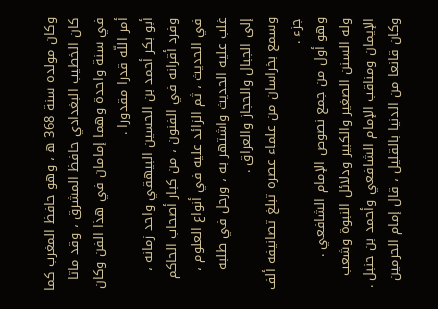وكان مولده سنة 368 ه ، وهو حافظ المغرب كما كان الخطيب البغدادي حافظ المشرق ، وقد ماتا في سنة واحدة وهما إمامان في هذا الفن وكان أمر اللّه قدرا مقدورا .
أبو بكر أحمد بن الحسين البيهقي واحد زمانه ، وفرد أقرانه في الفنون ، من كبار أصحاب الحاكم في الحديث ، ثم الزائد عليه في أنواع العلوم ، غلب عليه الحديث واشتهر به ، ورحل في طلبه إلى الجبال والحجاز والعراق .
وسمع بخراسان من علماء عصره تبلغ تصانيفه ألف جزء .
وهو أول من جمع نصوص الإمام الشافعي .
وله السنن الصغير والكبير ودلائل النبوة وشعب الإيمان ومناقب الإمام الشافعي وأحمد بن حنبل .
وكان قانعا من الدنيا بالقليل ، قال إمام الحرمين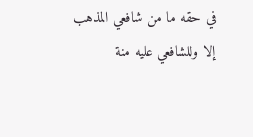في حقه ما من شافعي المذهب إلا وللشافعي عليه منة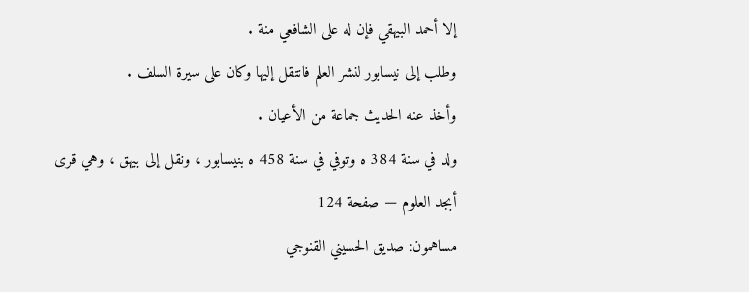إلا أحمد البيهقي فإن له على الشافعي منة .
وطلب إلى نيسابور لنشر العلم فانتقل إليها وكان على سيرة السلف .
وأخذ عنه الحديث جماعة من الأعيان .
ولد في سنة 384 ه وتوفي في سنة 458 ه بنيسابور ، ونقل إلى بيهق ، وهي قرى
أبجد العلوم — صفحة 124
مساهمون: صديق الحسيني القنوجي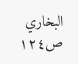البخاري
ص١٢٤